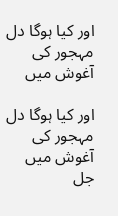اور کیا ہوگا دل مہجور کی آغوش میں

اور کیا ہوگا دل مہجور کی آغوش میں
جل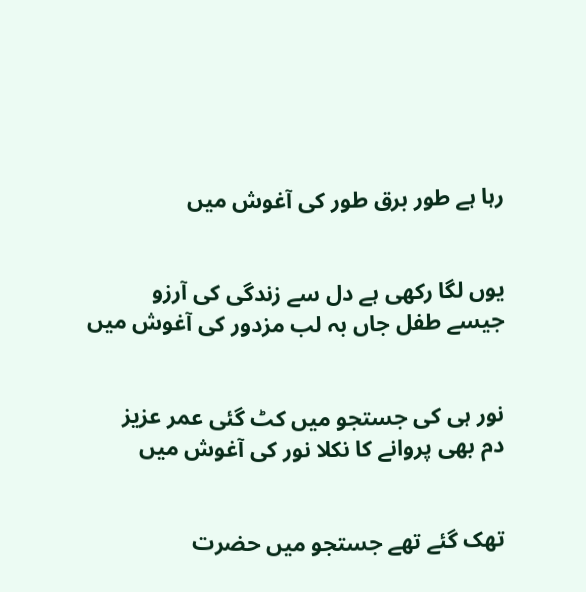رہا ہے طور برق طور کی آغوش میں


یوں لگا رکھی ہے دل سے زندگی کی آرزو
جیسے طفل جاں بہ لب مزدور کی آغوش میں


نور ہی کی جستجو میں کٹ گئی عمر عزیز
دم بھی پروانے کا نکلا نور کی آغوش میں


تھک گئے تھے جستجو میں حضرت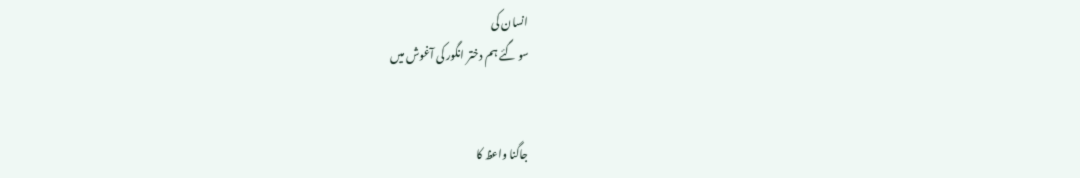انسان کی
سو گئے ہم دختر انگور کی آغوش میں


جاگنا واعظ کا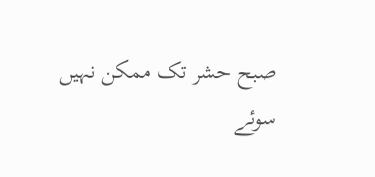صبح حشر تک ممکن نہیں
سوئے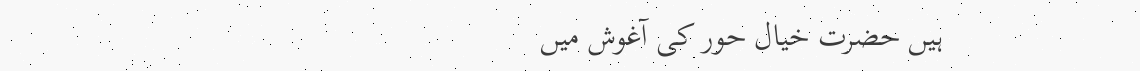ہیں حضرت خیال حور کی آغوش میں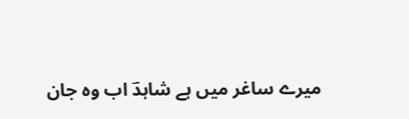میرے ساغر میں ہے شاہدؔ اب وہ جان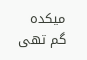میکدہ
گم تھی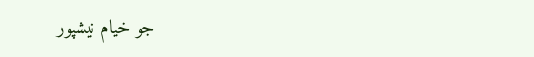جو خیام نیشپور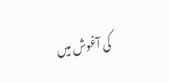کی آغوش میں